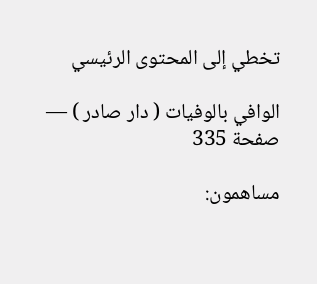تخطي إلى المحتوى الرئيسي

الوافي بالوفيات ( دار صادر ) — صفحة 335

مساهمون: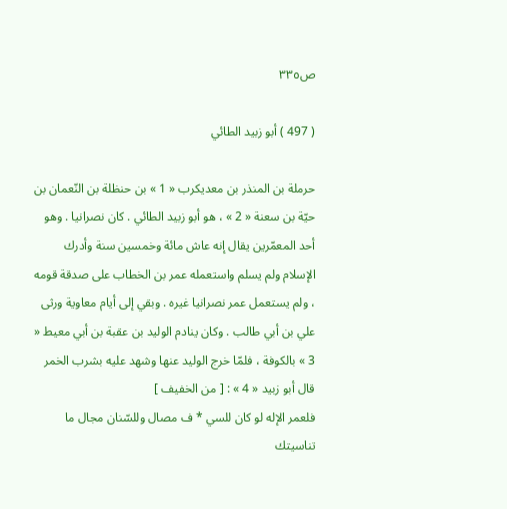ص٣٣٥

( 497 ) أبو زبيد الطائي

حرملة بن المنذر بن معديكرب « 1 » بن حنظلة بن النّعمان بن حيّة بن سعنة « 2 » ، هو أبو زبيد الطائي . كان نصرانيا . وهو أحد المعمّرين يقال إنه عاش مائة وخمسين سنة وأدرك الإسلام ولم يسلم واستعمله عمر بن الخطاب على صدقة قومه ، ولم يستعمل عمر نصرانيا غيره . وبقي إلى أيام معاوية ورثى علي بن أبي طالب . وكان ينادم الوليد بن عقبة بن أبي معيط « 3 » بالكوفة ، فلمّا خرج الوليد عنها وشهد عليه بشرب الخمر قال أبو زبيد « 4 » : [ من الخفيف ]
فلعمر الإله لو كان للسي * ف مصال وللسّنان مجال ما تناسيتك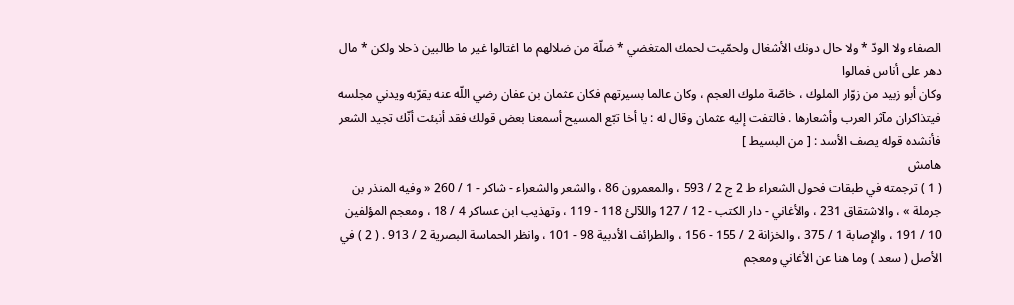الصفاء ولا الودّ * ولا حال دونك الأشغال ولحمّيت لحمك المتغضي * ضلّة من ضلالهم ما اغتالوا غير ما طالبين ذحلا ولكن * مال دهر على أناس فمالوا
وكان أبو زبيد من زوّار الملوك ، خاصّة ملوك العجم ، وكان عالما بسيرتهم فكان عثمان بن عفان رضي اللّه عنه يقرّبه ويدني مجلسه فيتذاكران مآثر العرب وأشعارها . فالتفت إليه عثمان وقال له : يا أخا تبّع المسيح أسمعنا بعض قولك فقد أنبئت أنّك تجيد الشعر فأنشده قوله يصف الأسد : [ من البسيط ]
هامش
( 1 ) ترجمته في طبقات فحول الشعراء ط 2 ج 2 / 593 ، والمعمرون 86 ، والشعر والشعراء - شاكر - 1 / 260 « وفيه المنذر بن جرملة » ، والاشتقاق 231 ، والأغاني - دار الكتب - 12 / 127 واللآلئ 118 - 119 ، وتهذيب ابن عساكر 4 / 18 ، ومعجم المؤلفين 10 / 191 ، والإصابة 1 / 375 ، والخزانة 2 / 155 - 156 ، والطرائف الأدبية 98 - 101 ، وانظر الحماسة البصرية 2 / 913 . ( 2 ) في الأصل ( سعد ) وما هنا عن الأغاني ومعجم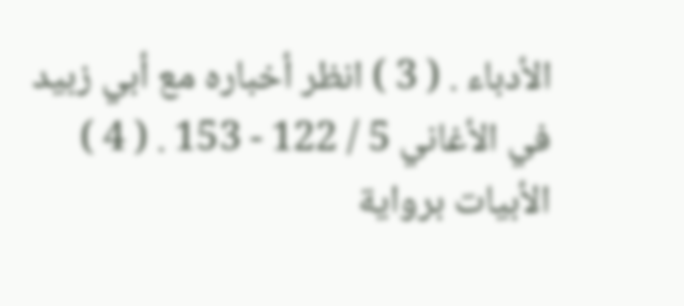الأدباء . ( 3 ) انظر أخباره مع أبي زبيد في الأغاني 5 / 122 - 153 . ( 4 ) الأبيات برواية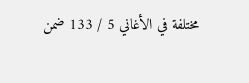مختلفة في الأغاني 5 / 133 ضمن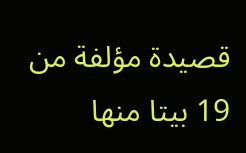قصيدة مؤلفة من 19 بيتا منها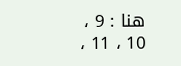هنا : 9 ، 10 ، 11 ،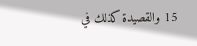15 والقصيدة كذلك في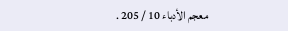معجم الأدباء 10 / 205 .